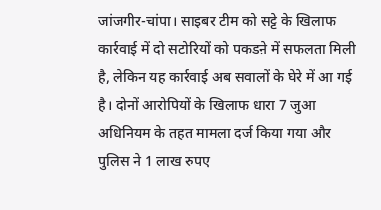जांजगीर-चांपा। साइबर टीम को सट्टे के खिलाफ कार्रवाई में दो सटोरियों को पकडऩे में सफलता मिली है, लेकिन यह कार्रवाई अब सवालों के घेरे में आ गई है। दोनों आरोपियों के खिलाफ धारा 7 जुआ अधिनियम के तहत मामला दर्ज किया गया और पुलिस ने 1 लाख रुपए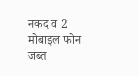नकद व 2 मोबाइल फोन जब्त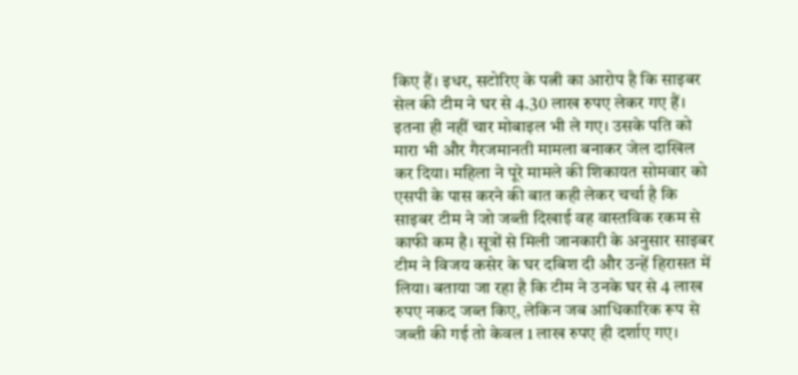किए हैं। इधर, सटोरिए के पत्नी का आरोप है कि साइबर सेल की टीम ने घर से 4.30 लाख रुपए लेकर गए हैं। इतना ही नहीं चार मोबाइल भी ले गए। उसके पति को मारा भी और गैरजमानती मामला बनाकर जेल दाखिल कर दिया। महिला ने पूरे मामले की शिकायत सोमवार को एसपी के पास करने की बात कही लेकर चर्चा है कि साइबर टीम ने जो जब्ती दिखाई वह वास्तविक रकम से काफी कम है। सूत्रों से मिली जानकारी के अनुसार साइबर टीम ने विजय कसेर के घर दबिश दी और उन्हें हिरासत में लिया। बताया जा रहा है कि टीम ने उनके घर से 4 लाख रुपए नकद जब्त किए, लेकिन जब आधिकारिक रूप से जब्ती की गई तो केवल 1 लाख रुपए ही दर्शाए गए।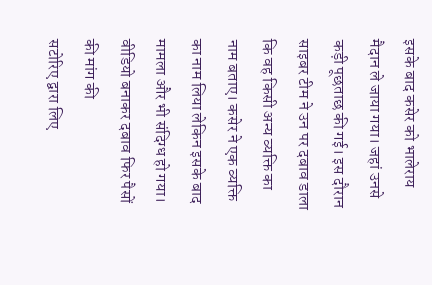इसके बाद कसेर को भालेराय मैदान ले जाया गया। जहां उनसे कड़ी पूछताछ की गई। इस दौरान साइबर टीम ने उन पर दबाव डाला कि वह किसी अन्य व्यक्ति का नाम बताए। कसेर ने एक व्यक्ति का नाम लिया लेकिन इसके बाद मामला और भी संदिग्ध हो गया।
वीडियो बनाकर दबाव फिर पैसों की मांग की
सटोरिए द्वारा लिए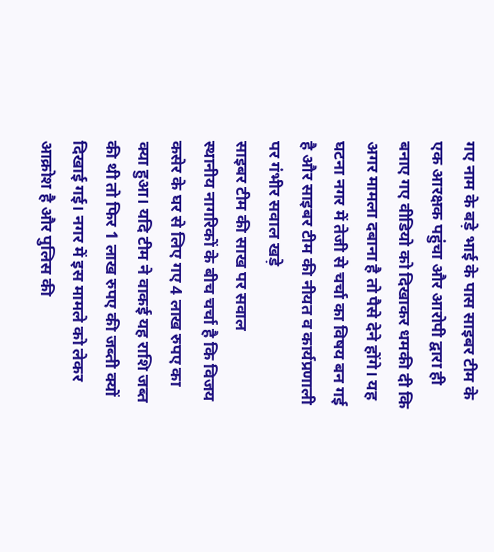गए नाम के बड़े भाई के पास साइबर टीम के एक आरक्षक पहुंचा और आरोपी द्वारा ही बनाए गए वीडियो को दिखाकर धमकी दी कि अगर मामला दबाना है तो पैसे देने होंगे। यह घटना नगर में तेजी से चर्चा का विषय बन गई है और साइबर टीम की नीयत व कार्यप्रणाली पर गंभीर सवाल खड़े
साइबर टीम की साख पर सवाल
स्थानीय नागरिकों के बीच चर्चा है कि विजय कसेर के घर से लिए गए 4 लाख रुपए का क्या हुआ। यदि टीम ने वाकई यह राशि जब्त की थी तो फिर 1 लाख रुपए की जब्ती क्यों दिखाई गई। नगर में इस मामले को लेकर आक्रोश है और पुलिस की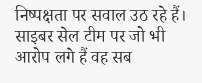निष्पक्षता पर सवाल उठ रहे हैं।
साइबर सेल टीम पर जो भी आरोप लगे हैं वह सब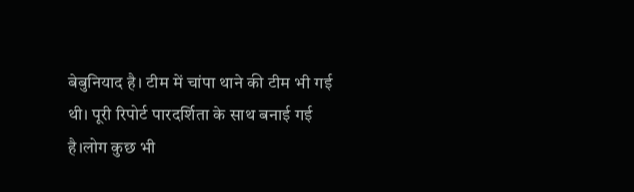बेबुनियाद है। टीम में चांपा थाने की टीम भी गई थी। पूरी रिपोर्ट पारदर्शिता के साथ बनाई गई है।लोग कुछ भी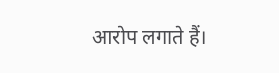आरोप लगाते हैं।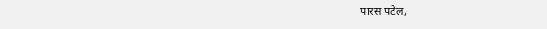पारस पटेल,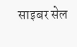साइबर सेल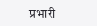प्रभारी